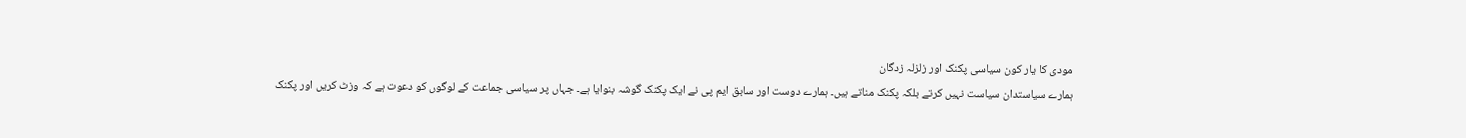مودی کا یار کون سیاسی پکنک اور زلزلہ زدگان
ہمارے سیاستدان سیاست نہیں کرتے بلکہ پکنک مناتے ہیں۔ ہمارے دوست اور سابق ایم پی نے ایک پکنک گوشہ بنوایا ہے۔ جہاں پر سیاسی جماعت کے لوگوں کو دعوت ہے کہ وزٹ کریں اور پکنک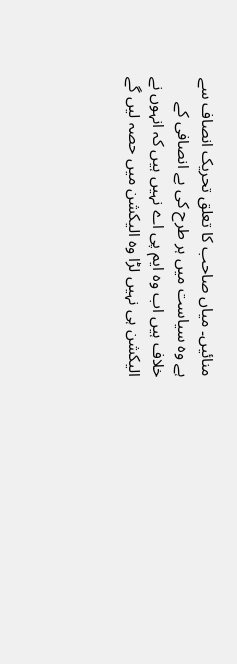منائیں۔ میاں صاحب کا تعلق تحریک انصاف سے ہے وہ سیاست میں ہر طرح کی بے انصافی کے خلاف ہیں اب وہ ایم پی اے نہیں ہیں کہ انہوں نے الیکشن ہی نہیں لڑا وہ الیکشن میں حصہ لیں گے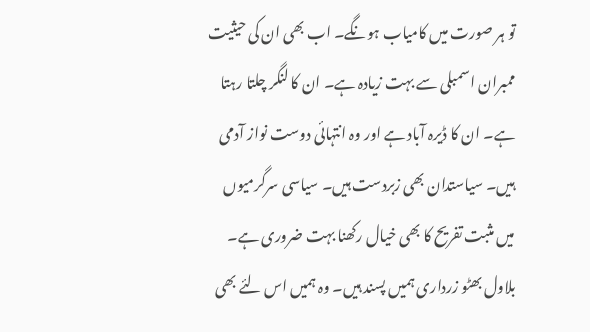تو ہر صورت میں کامیاب ہونگے۔ اب بھی ان کی حیثیت ممبران اسمبلی سے بہت زیادہ ہے۔ ان کا لنگر چلتا رہتا ہے۔ ان کا ڈیرہ آباد ہے اور وہ انتہائی دوست نواز آدمی ہیں۔ سیاستدان بھی زبردست ہیں۔ سیاسی سرگرمیوں میں مثبت تفریح کا بھی خیال رکھنا بہت ضروری ہے۔
بلاول بھٹو زرداری ہمیں پسند ہیں۔ وہ ہمیں اس لئے بھی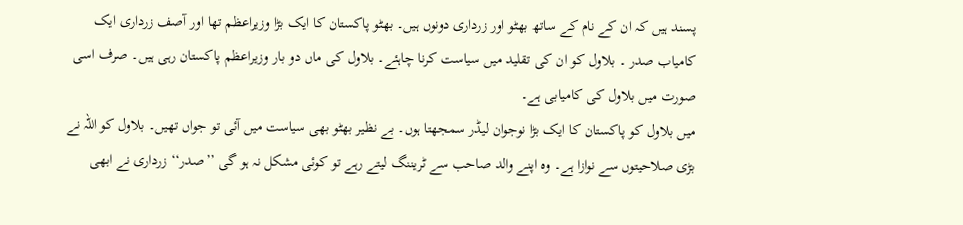پسند ہیں کہ ان کے نام کے ساتھ بھٹو اور زرداری دونوں ہیں۔ بھٹو پاکستان کا ایک بڑا وزیراعظم تھا اور آصف زرداری ایک کامیاب صدر ۔ بلاول کو ان کی تقلید میں سیاست کرنا چاہئے۔ بلاول کی ماں دو بار وزیراعظم پاکستان رہی ہیں۔ صرف اسی صورت میں بلاول کی کامیابی ہے۔
میں بلاول کو پاکستان کا ایک بڑا نوجوان لیڈر سمجھتا ہوں۔ بے نظیر بھٹو بھی سیاست میں آئی تو جواں تھیں۔ بلاول کو اللہ نے بڑی صلاحیتوں سے نوازا ہے۔ وہ اپنے والد صاحب سے ٹریننگ لیتے رہے تو کوئی مشکل نہ ہو گی ’’صدر‘‘ زرداری نے ابھی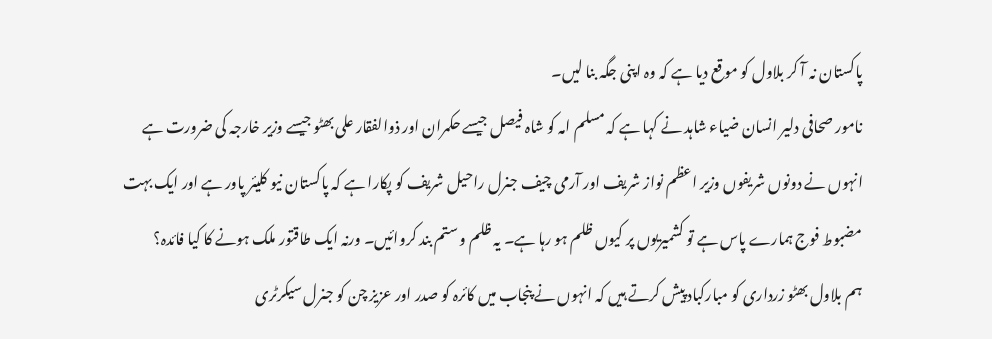پاکستان نہ آ کر بلاول کو موقع دیا ہے کہ وہ اپنی جگہ بنا لیں۔
نامور صحافی دلیر انسان ضیاء شاہد نے کہا ہے کہ مسلم امہ کو شاہ فیصل جیسے حکمران اور ذوالفقار علی بھٹو جیسے وزیر خارجہ کی ضرورت ہے انہوں نے دونوں شریفوں وزیر اعظم نواز شریف اور آرمی چیف جنرل راحیل شریف کو پکارا ہے کہ پاکستان نیو کلیئر پاور ہے اور ایک بہت مضبوط فوج ہمارے پاس ہے تو کشمیریوں پر کیوں ظلم ہو رہا ہے۔ یہ ظلم و ستم بند کروائیں۔ ورنہ ایک طاقتور ملک ہونے کا کیا فائدہ؟
ہم بلاول بھٹو زرداری کو مبارکباد پیش کرتے ہیں کہ انہوں نے پنجاب میں کائرہ کو صدر اور عزیز چن کو جنرل سیکرٹری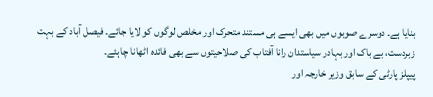بنایا ہے۔ دوسرے صوبوں میں بھی ایسے ہی مستند متحرک اور مخلص لوگوں کو لایا جائے۔ فیصل آباد کے بہت زبردست، بے باک اور بہادر سیاستدان رانا آفتاب کی صلاحیتوں سے بھی فائدہ اٹھانا چاہئے۔
پیپلز پارٹی کے سابق وزیر خارجہ اور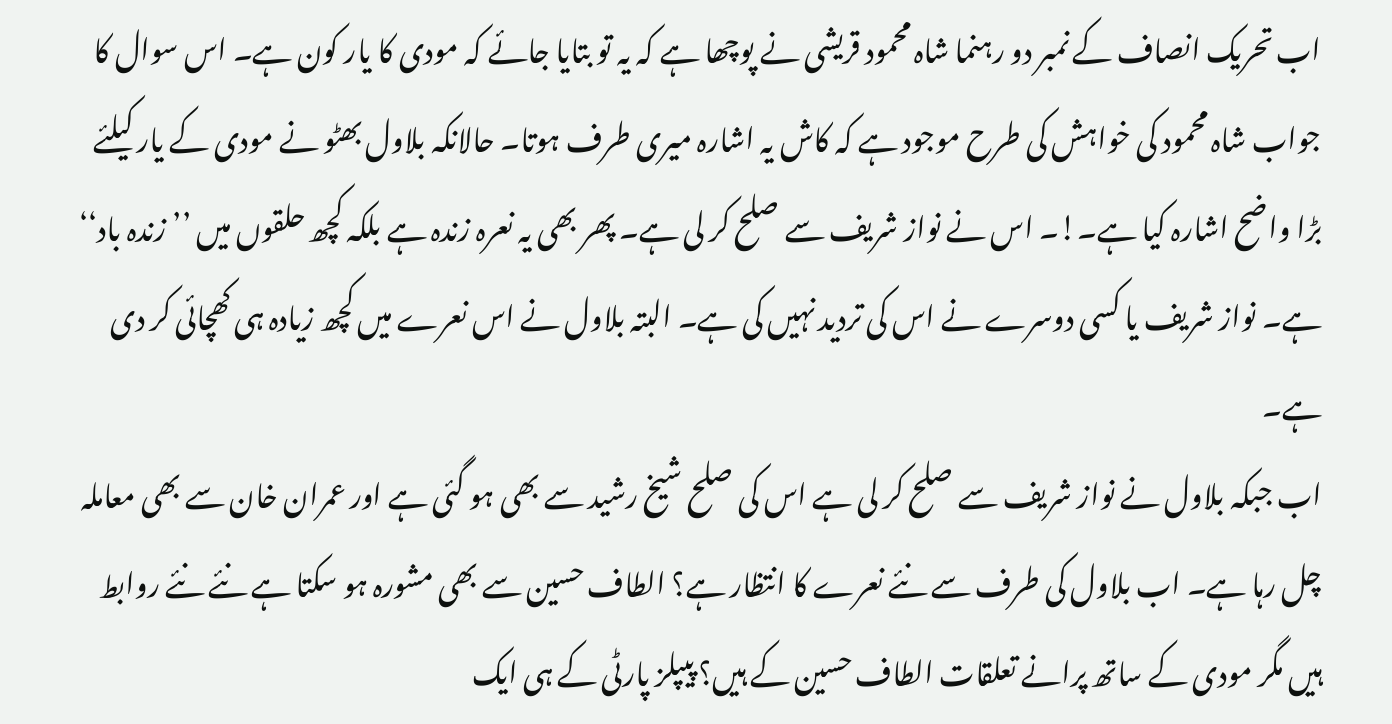اب تحریک انصاف کے نمبر دو رہنما شاہ محمود قریشی نے پوچھا ہے کہ یہ تو بتایا جائے کہ مودی کا یار کون ہے۔ اس سوال کا جواب شاہ محمود کی خواہش کی طرح موجود ہے کہ کاش یہ اشارہ میری طرف ہوتا۔ حالانکہ بلاول بھٹو نے مودی کے یار کیلئے بڑا واضح اشارہ کیا ہے۔!۔ اس نے نواز شریف سے صلح کر لی ہے۔ پھر بھی یہ نعرہ زندہ ہے بلکہ کچھ حلقوں میں ’’زندہ باد‘‘ ہے۔ نواز شریف یا کسی دوسرے نے اس کی تردید نہیں کی ہے۔ البتہ بلاول نے اس نعرے میں کچھ زیادہ ہی کھچائی کر دی ہے۔
اب جبکہ بلاول نے نواز شریف سے صلح کر لی ہے اس کی صلح شیخ رشید سے بھی ہو گئی ہے اور عمران خان سے بھی معاملہ چل رہا ہے۔ اب بلاول کی طرف سے نئے نعرے کا انتظار ہے؟ الطاف حسین سے بھی مشورہ ہو سکتا ہے نئے نئے روابط ہیں مگر مودی کے ساتھ پرانے تعلقات الطاف حسین کے ہیں؟ پیپلز پارٹی کے ہی ایک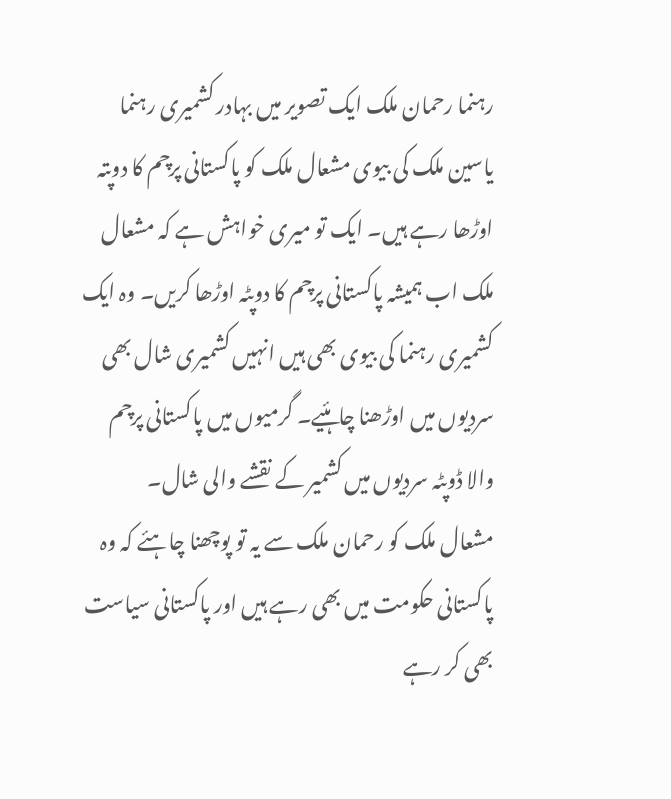رہنما رحمان ملک ایک تصویر میں بہادر کشمیری رہنما یاسین ملک کی بیوی مشعال ملک کو پاکستانی پرچم کا دوپتہ اوڑھا رہے ہیں۔ ایک تو میری خواہش ہے کہ مشعال ملک اب ہمیشہ پاکستانی پرچم کا دوپٹہ اوڑھا کریں۔ وہ ایک کشمیری رہنما کی بیوی بھی ہیں انہیں کشمیری شال بھی سردیوں میں اوڑھنا چاہئیے۔ گرمیوں میں پاکستانی پرچم والا ڈوپٹہ سردیوں میں کشمیر کے نقشے والی شال۔
مشعال ملک کو رحمان ملک سے یہ تو پوچھنا چاہئے کہ وہ پاکستانی حکومت میں بھی رہے ہیں اور پاکستانی سیاست بھی کر رہے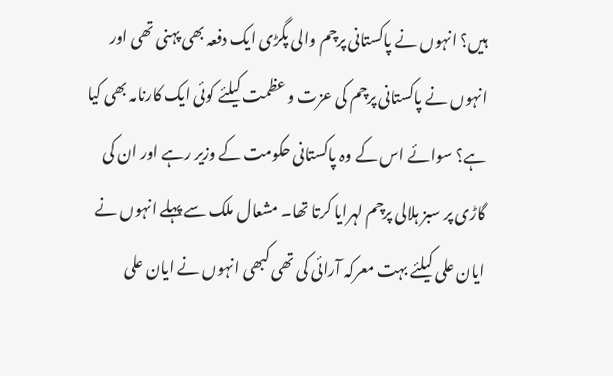ہیں؟ انہوں نے پاکستانی پرچم والی پگڑی ایک دفعہ بھی پہنی تھی اور انہوں نے پاکستانی پرچم کی عزت و عظمت کیلئے کوئی ایک کارنامہ بھی کیا ہے؟ سوائے اس کے وہ پاکستانی حکومت کے وزیر رہے اور ان کی گاڑی پر سبز ہلالی پرچم لہرایا کرتا تھا۔ مشعال ملک سے پہلے انہوں نے ایان علی کیلئے بہت معرکہ آرائی کی تھی کبھی انہوں نے ایان علی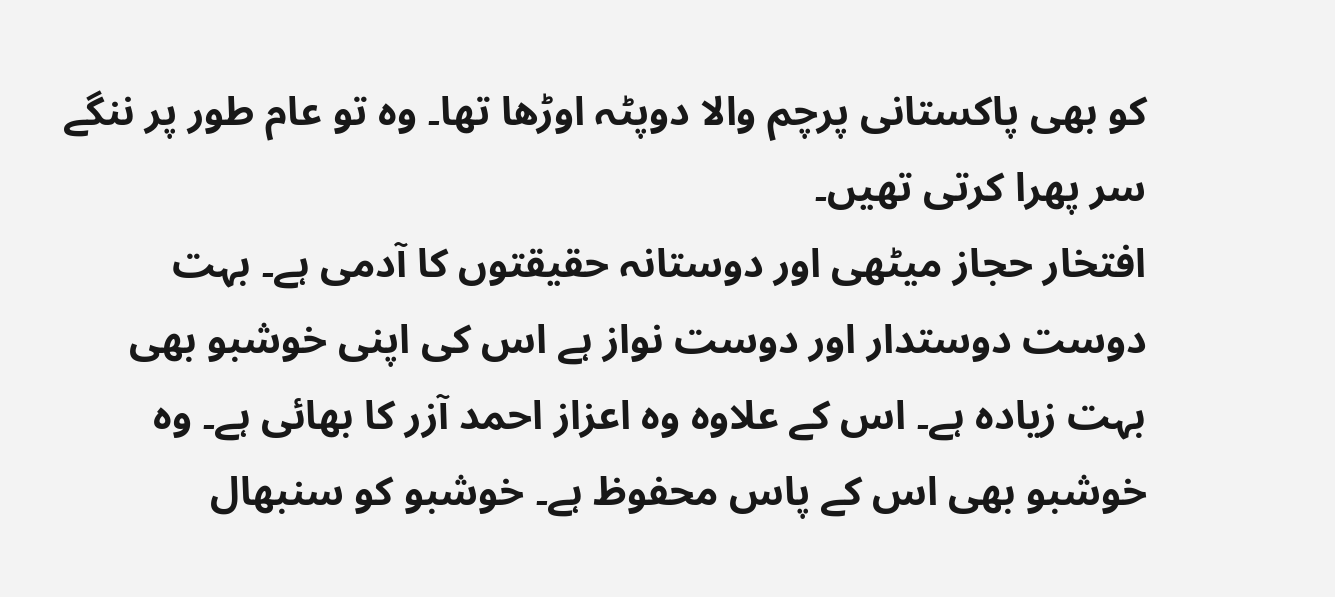کو بھی پاکستانی پرچم والا دوپٹہ اوڑھا تھا۔ وہ تو عام طور پر ننگے سر پھرا کرتی تھیں۔
افتخار حجاز میٹھی اور دوستانہ حقیقتوں کا آدمی ہے۔ بہت دوست دوستدار اور دوست نواز ہے اس کی اپنی خوشبو بھی بہت زیادہ ہے۔ اس کے علاوہ وہ اعزاز احمد آزر کا بھائی ہے۔ وہ خوشبو بھی اس کے پاس محفوظ ہے۔ خوشبو کو سنبھال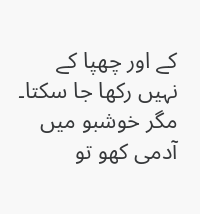کے اور چھپا کے نہیں رکھا جا سکتا۔ مگر خوشبو میں آدمی کھو تو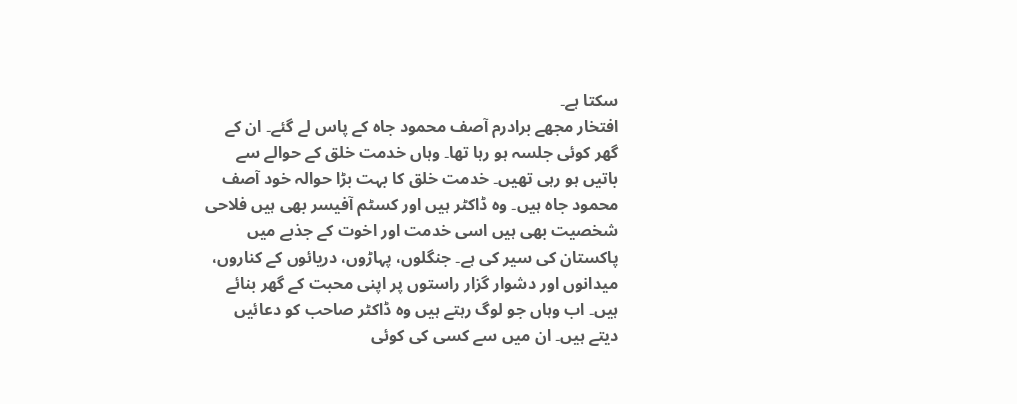سکتا ہے۔
افتخار مجھے برادرم آصف محمود جاہ کے پاس لے گئے۔ ان کے گھر کوئی جلسہ ہو رہا تھا۔ وہاں خدمت خلق کے حوالے سے باتیں ہو رہی تھیں۔ خدمت خلق کا بہت بڑا حوالہ خود آصف محمود جاہ ہیں۔ وہ ڈاکٹر ہیں اور کسٹم آفیسر بھی ہیں فلاحی شخصیت بھی ہیں اسی خدمت اور اخوت کے جذبے میں پاکستان کی سیر کی ہے۔ جنگلوں، پہاڑوں، دریائوں کے کناروں، میدانوں اور دشوار گزار راستوں پر اپنی محبت کے گھر بنائے ہیں۔ اب وہاں جو لوگ رہتے ہیں وہ ڈاکٹر صاحب کو دعائیں دیتے ہیں۔ ان میں سے کسی کی کوئی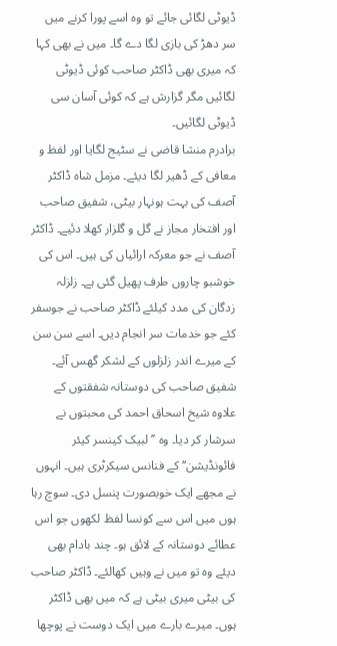ڈیوٹی لگائی جائے تو وہ اسے پورا کرنے میں سر دھڑ کی بازی لگا دے گا۔ میں نے بھی کہا کہ میری بھی ڈاکٹر صاحب کوئی ڈیوٹی لگائیں مگر گزارش ہے کہ کوئی آسان سی ڈیوٹی لگائیں۔
برادرم منشا قاضی نے سٹیج لگایا اور لفظ و معافی کے ڈھیر لگا دیئے۔ مزمل شاہ ڈاکٹر آصف کی بہت ہونہار بیٹی، شفیق صاحب اور افتخار مجاز نے گل و گلزار کھلا دئیے۔ ڈاکٹر آصف نے جو معرکہ ارائیاں کی ہیں۔ اس کی خوشبو چاروں طرف پھیل گئی ہے۔ زلزلہ زدگان کی مدد کیلئے ڈاکٹر صاحب نے جوسفر کئے جو خدمات سر انجام دیں۔ اسے سن سن کے میرے اندر زلزلوں کے لشکر گھس آئے۔
شفیق صاحب کی دوستانہ شفقتوں کے علاوہ شیخ اسحاق احمد کی محبتوں نے سرشار کر دیا۔ وہ ’’لبیک کینسر کیئر فائونڈیشن‘‘ کے فنانس سیکرٹری ہیں۔ انہوں نے مجھے ایک خوبصورت پنسل دی۔ سوچ رہا ہوں میں اس سے کونسا لفظ لکھوں جو اس عطائے دوستانہ کے لائق ہو۔ چند بادام بھی دیئے وہ تو میں نے وہیں کھالئے۔ ڈاکٹر صاحب کی بیٹی میری بیٹی ہے کہ میں بھی ڈاکٹر ہوں۔ میرے بارے میں ایک دوست نے پوچھا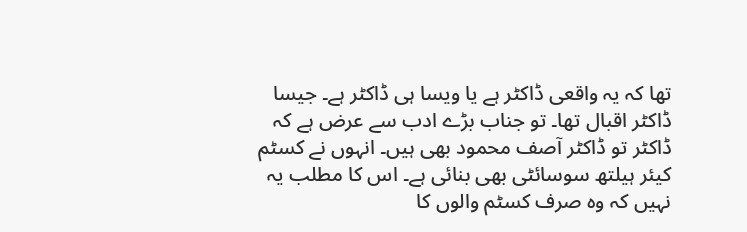تھا کہ یہ واقعی ڈاکٹر ہے یا ویسا ہی ڈاکٹر ہے۔ جیسا ڈاکٹر اقبال تھا۔ تو جناب بڑے ادب سے عرض ہے کہ ڈاکٹر تو ڈاکٹر آصف محمود بھی ہیں۔ انہوں نے کسٹم کیئر ہیلتھ سوسائٹی بھی بنائی ہے۔ اس کا مطلب یہ نہیں کہ وہ صرف کسٹم والوں کا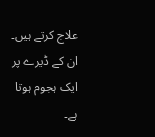علاج کرتے ہیں۔ ان کے ڈیرے پر ایک ہجوم ہوتا ہے۔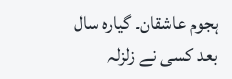ہجوم عاشقان۔ گیارہ سال بعد کسی نے زلزلہ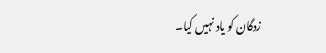زدگان کو یاد نہیں کیا۔